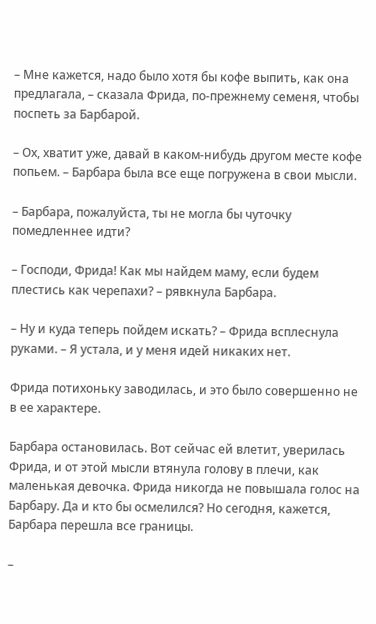– Мне кажется, надо было хотя бы кофе выпить, как она предлагала, – сказала Фрида, по-прежнему семеня, чтобы поспеть за Барбарой.

– Ох, хватит уже, давай в каком-нибудь другом месте кофе попьем. – Барбара была все еще погружена в свои мысли.

– Барбара, пожалуйста, ты не могла бы чуточку помедленнее идти?

– Господи, Фрида! Как мы найдем маму, если будем плестись как черепахи? – рявкнула Барбара.

– Ну и куда теперь пойдем искать? – Фрида всплеснула руками. – Я устала, и у меня идей никаких нет.

Фрида потихоньку заводилась, и это было совершенно не в ее характере.

Барбара остановилась. Вот сейчас ей влетит, уверилась Фрида, и от этой мысли втянула голову в плечи, как маленькая девочка. Фрида никогда не повышала голос на Барбару. Да и кто бы осмелился? Но сегодня, кажется, Барбара перешла все границы.

–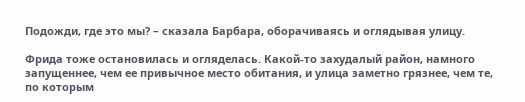Подожди, где это мы? – сказала Барбара, оборачиваясь и оглядывая улицу.

Фрида тоже остановилась и огляделась. Какой-то захудалый район, намного запущеннее, чем ее привычное место обитания, и улица заметно грязнее, чем те, по которым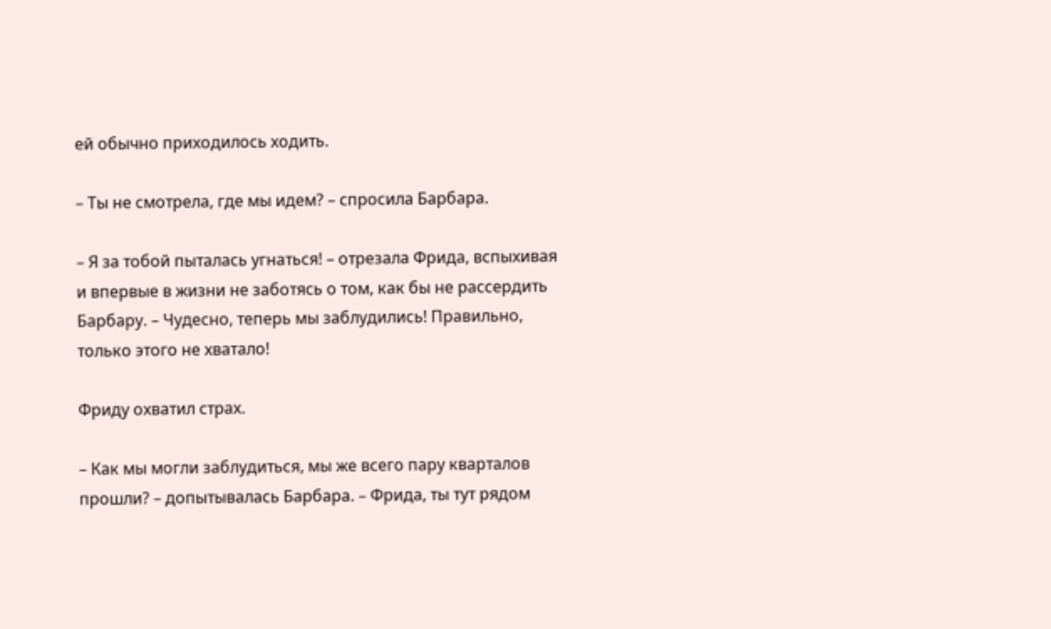ей обычно приходилось ходить.

– Ты не смотрела, где мы идем? – спросила Барбара.

– Я за тобой пыталась угнаться! – отрезала Фрида, вспыхивая и впервые в жизни не заботясь о том, как бы не рассердить Барбару. – Чудесно, теперь мы заблудились! Правильно, только этого не хватало!

Фриду охватил страх.

– Как мы могли заблудиться, мы же всего пару кварталов прошли? – допытывалась Барбара. – Фрида, ты тут рядом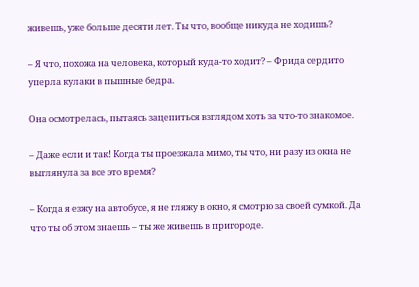живешь, уже больше десяти лет. Ты что, вообще никуда не ходишь?

– Я что, похожа на человека, который куда-то ходит? – Фрида сердито уперла кулаки в пышные бедра.

Она осмотрелась, пытаясь зацепиться взглядом хоть за что-то знакомое.

– Даже если и так! Когда ты проезжала мимо, ты что, ни разу из окна не выглянула за все это время?

– Когда я езжу на автобусе, я не гляжу в окно, я смотрю за своей сумкой. Да что ты об этом знаешь – ты же живешь в пригороде.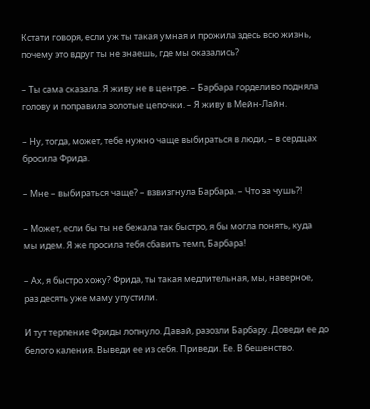Кстати говоря, если уж ты такая умная и прожила здесь всю жизнь, почему это вдруг ты не знаешь, где мы оказались?

– Ты сама сказала. Я живу не в центре. – Барбара горделиво подняла голову и поправила золотые цепочки. – Я живу в Мейн-Лайн.

– Ну, тогда, может, тебе нужно чаще выбираться в люди, – в сердцах бросила Фрида.

– Мне – выбираться чаще? – взвизгнула Барбара. – Что за чушь?!

– Может, если бы ты не бежала так быстро, я бы могла понять, куда мы идем. Я же просила тебя сбавить темп, Барбара!

– Ах, я быстро хожу? Фрида, ты такая медлительная, мы, наверное, раз десять уже маму упустили.

И тут терпение Фриды лопнуло. Давай, разозли Барбару. Доведи ее до белого каления. Выведи ее из себя. Приведи. Ее. В бешенство.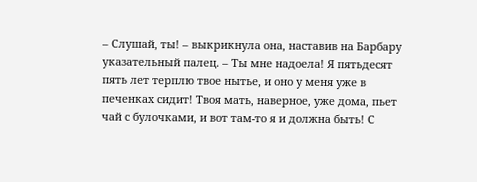– Слушай, ты! – выкрикнула она, наставив на Барбару указательный палец. – Ты мне надоела! Я пятьдесят пять лет терплю твое нытье, и оно у меня уже в печенках сидит! Твоя мать, наверное, уже дома, пьет чай с булочками, и вот там-то я и должна быть! С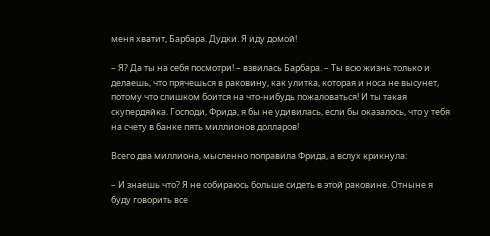меня хватит, Барбара. Дудки. Я иду домой!

– Я? Да ты на себя посмотри! – взвилась Барбара. – Ты всю жизнь только и делаешь, что прячешься в раковину, как улитка, которая и носа не высунет, потому что слишком боится на что-нибудь пожаловаться! И ты такая скупердяйка. Господи, Фрида, я бы не удивилась, если бы оказалось, что у тебя на счету в банке пять миллионов долларов!

Всего два миллиона, мысленно поправила Фрида, а вслух крикнула:

– И знаешь что? Я не собираюсь больше сидеть в этой раковине. Отныне я буду говорить все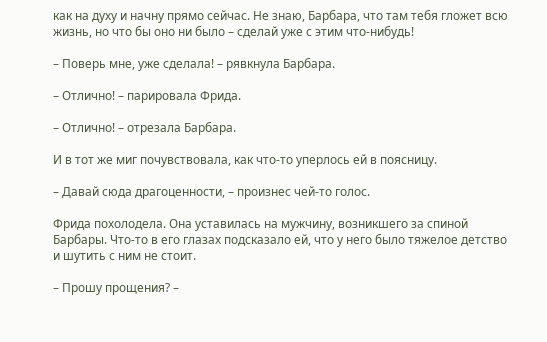как на духу и начну прямо сейчас. Не знаю, Барбара, что там тебя гложет всю жизнь, но что бы оно ни было – сделай уже с этим что-нибудь!

– Поверь мне, уже сделала! – рявкнула Барбара.

– Отлично! – парировала Фрида.

– Отлично! – отрезала Барбара.

И в тот же миг почувствовала, как что-то уперлось ей в поясницу.

– Давай сюда драгоценности, – произнес чей-то голос.

Фрида похолодела. Она уставилась на мужчину, возникшего за спиной Барбары. Что-то в его глазах подсказало ей, что у него было тяжелое детство и шутить с ним не стоит.

– Прошу прощения? –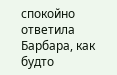спокойно ответила Барбара, как будто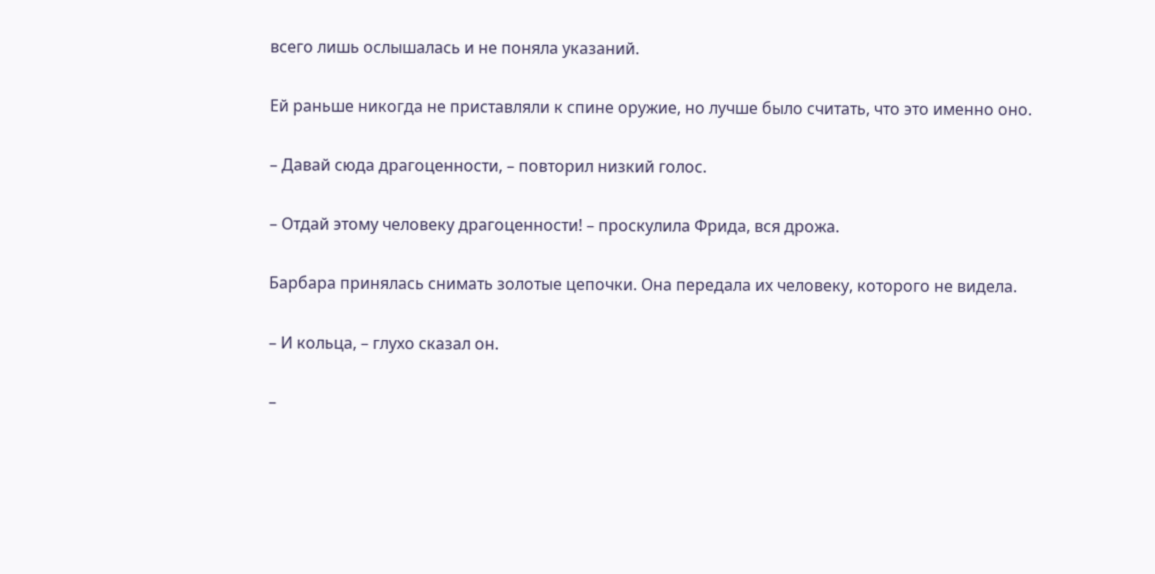всего лишь ослышалась и не поняла указаний.

Ей раньше никогда не приставляли к спине оружие, но лучше было считать, что это именно оно.

– Давай сюда драгоценности, – повторил низкий голос.

– Отдай этому человеку драгоценности! – проскулила Фрида, вся дрожа.

Барбара принялась снимать золотые цепочки. Она передала их человеку, которого не видела.

– И кольца, – глухо сказал он.

–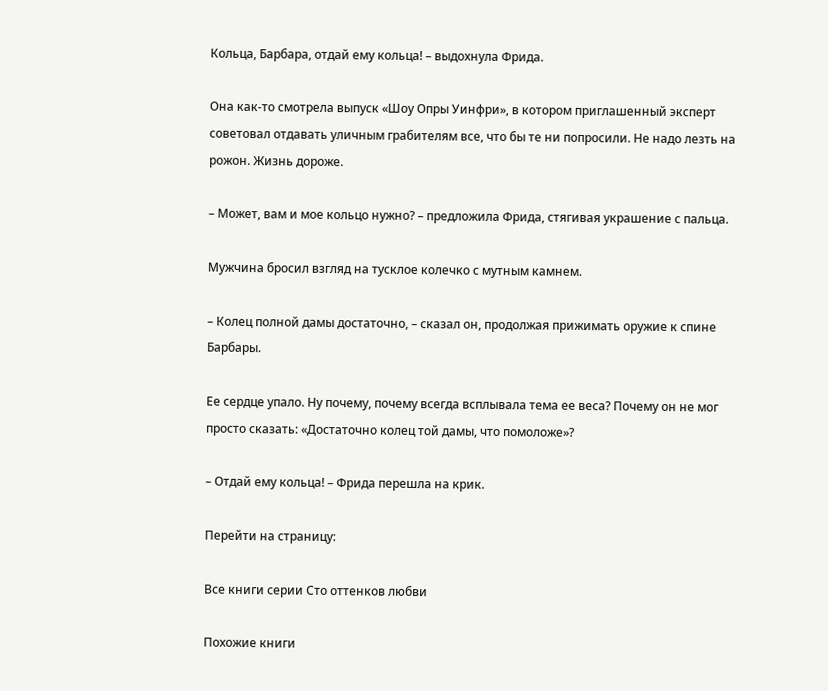Кольца, Барбара, отдай ему кольца! – выдохнула Фрида.

Она как-то смотрела выпуск «Шоу Опры Уинфри», в котором приглашенный эксперт советовал отдавать уличным грабителям все, что бы те ни попросили. Не надо лезть на рожон. Жизнь дороже.

– Может, вам и мое кольцо нужно? – предложила Фрида, стягивая украшение с пальца.

Мужчина бросил взгляд на тусклое колечко с мутным камнем.

– Колец полной дамы достаточно, – сказал он, продолжая прижимать оружие к спине Барбары.

Ее сердце упало. Ну почему, почему всегда всплывала тема ее веса? Почему он не мог просто сказать: «Достаточно колец той дамы, что помоложе»?

– Отдай ему кольца! – Фрида перешла на крик.

Перейти на страницу:

Все книги серии Сто оттенков любви

Похожие книги